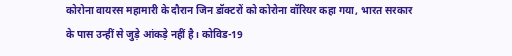कोरोना वायरस महामारी के दौरान जिन डॉक्टरों को कोरोना वॉरियर कहा गया, भारत सरकार के पास उन्हीं से जुड़े आंकड़े नहीं है। कोविड-19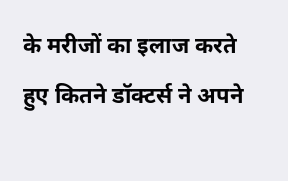के मरीजों का इलाज करते हुए कितने डॉक्टर्स ने अपने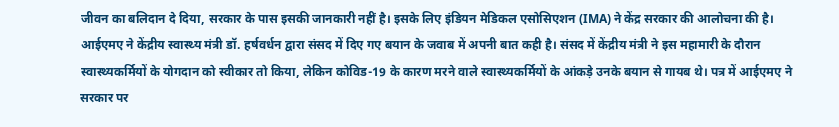जीवन का बलिदान दे दिया, सरकार के पास इसकी जानकारी नहीं है। इसके लिए इंडियन मेडिकल एसोसिएशन (IMA) ने केंद्र सरकार की आलोचना की है।
आईएमए ने केंद्रीय स्वास्थ्य मंत्री डॉ. हर्षवर्धन द्वारा संसद में दिए गए बयान के जवाब में अपनी बात कही है। संसद में केंद्रीय मंत्री ने इस महामारी के दौरान स्वास्थ्यकर्मियों के योगदान को स्वीकार तो किया, लेकिन कोविड-19 के कारण मरने वाले स्वास्थ्यकर्मियों के आंकड़े उनके बयान से गायब थे। पत्र में आईएमए ने सरकार पर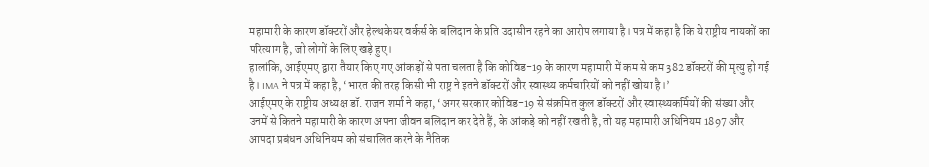महामारी के कारण डॉक्टरों और हेल्थकेयर वर्कर्स के बलिदान के प्रति उदासीन रहने का आरोप लगाया है। पत्र में कहा है कि ये राष्ट्रीय नायकों का परित्याग है, जो लोगों के लिए खड़े हुए।
हालांकि, आईएमए द्वारा तैयार किए गए आंकड़ों से पता चलता है कि कोविड-19 के कारण महामारी में कम से कम 382 डॉक्टरों की मृत्यु हो गई है। IMA ने पत्र में कहा है, ‘भारत की तरह किसी भी राष्ट्र ने इतने डॉक्टरों और स्वास्थ्य कर्मचारियों को नहीं खोया है।’
आईएमए के राष्ट्रीय अध्यक्ष डॉ. राजन शर्मा ने कहा, ‘अगर सरकार कोविड-19 से संक्रमित कुल डॉक्टरों और स्वास्थ्यकर्मियों की संख्या और उनमें से कितने महामारी के कारण अपना जीवन बलिदान कर देते हैं, के आंकड़े को नहीं रखती है, तो यह महामारी अधिनियम 1897 और आपदा प्रबंधन अधिनियम को संचालित करने के नैतिक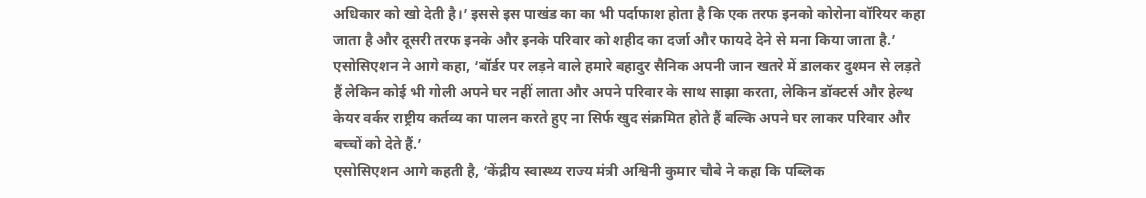अधिकार को खो देती है।’ इससे इस पाखंड का का भी पर्दाफाश होता है कि एक तरफ इनको कोरोना वॉरियर कहा जाता है और दूसरी तरफ इनके और इनके परिवार को शहीद का दर्जा और फायदे देने से मना किया जाता है.’
एसोसिएशन ने आगे कहा, ‘बॉर्डर पर लड़ने वाले हमारे बहादुर सैनिक अपनी जान खतरे में डालकर दुश्मन से लड़ते हैं लेकिन कोई भी गोली अपने घर नहीं लाता और अपने परिवार के साथ साझा करता, लेकिन डॉक्टर्स और हेल्थ केयर वर्कर राष्ट्रीय कर्तव्य का पालन करते हुए ना सिर्फ खुद संक्रमित होते हैं बल्कि अपने घर लाकर परिवार और बच्चों को देते हैं.’
एसोसिएशन आगे कहती है, ‘केंद्रीय स्वास्थ्य राज्य मंत्री अश्विनी कुमार चौबे ने कहा कि पब्लिक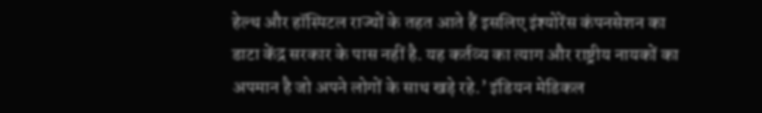हेल्थ और हॉस्पिटल राज्यों के तहत आते हैं इसलिए इंश्योरेंस कंपनसेशन का डाटा केंद्र सरकार के पास नहीं है. यह कर्तव्य का त्याग और राष्ट्रीय नायकों का अपमान है जो अपने लोगों के साथ खड़े रहे.’ इंडियन मेडिकल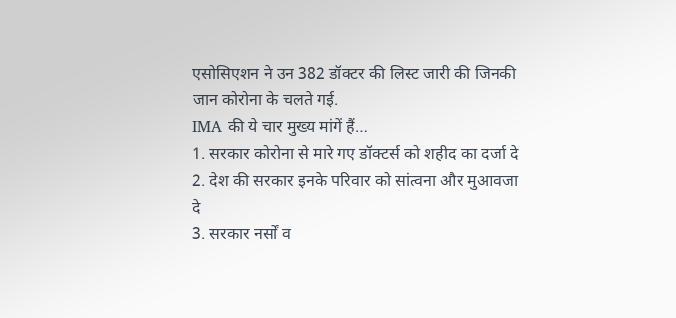एसोसिएशन ने उन 382 डॉक्टर की लिस्ट जारी की जिनकी जान कोरोना के चलते गई.
IMA की ये चार मुख्य मांगें हैं…
1. सरकार कोरोना से मारे गए डॉक्टर्स को शहीद का दर्जा दे
2. देश की सरकार इनके परिवार को सांत्वना और मुआवजा दे
3. सरकार नर्सों व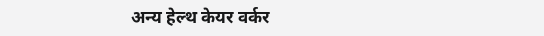अन्य हेल्थ केयर वर्कर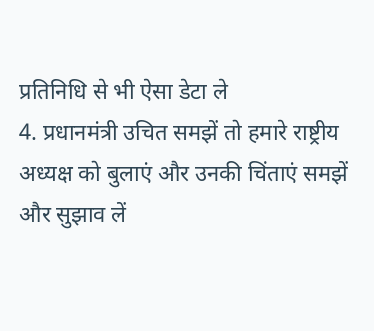प्रतिनिधि से भी ऐसा डेटा ले
4. प्रधानमंत्री उचित समझें तो हमारे राष्ट्रीय अध्यक्ष को बुलाएं और उनकी चिंताएं समझें और सुझाव लें